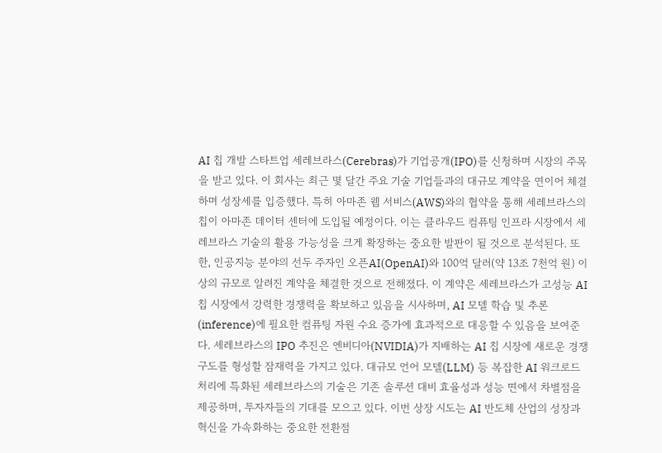AI 칩 개발 스타트업 세레브라스(Cerebras)가 기업공개(IPO)를 신청하며 시장의 주목을 받고 있다. 이 회사는 최근 몇 달간 주요 기술 기업들과의 대규모 계약을 연이어 체결하며 성장세를 입증했다. 특히 아마존 웹 서비스(AWS)와의 협약을 통해 세레브라스의 칩이 아마존 데이터 센터에 도입될 예정이다. 이는 클라우드 컴퓨팅 인프라 시장에서 세레브라스 기술의 활용 가능성을 크게 확장하는 중요한 발판이 될 것으로 분석된다. 또한, 인공지능 분야의 선두 주자인 오픈AI(OpenAI)와 100억 달러(약 13조 7천억 원) 이상의 규모로 알려진 계약을 체결한 것으로 전해졌다. 이 계약은 세레브라스가 고성능 AI 칩 시장에서 강력한 경쟁력을 확보하고 있음을 시사하며, AI 모델 학습 및 추론(inference)에 필요한 컴퓨팅 자원 수요 증가에 효과적으로 대응할 수 있음을 보여준다. 세레브라스의 IPO 추진은 엔비디아(NVIDIA)가 지배하는 AI 칩 시장에 새로운 경쟁 구도를 형성할 잠재력을 가지고 있다. 대규모 언어 모델(LLM) 등 복잡한 AI 워크로드 처리에 특화된 세레브라스의 기술은 기존 솔루션 대비 효율성과 성능 면에서 차별점을 제공하며, 투자자들의 기대를 모으고 있다. 이번 상장 시도는 AI 반도체 산업의 성장과 혁신을 가속화하는 중요한 전환점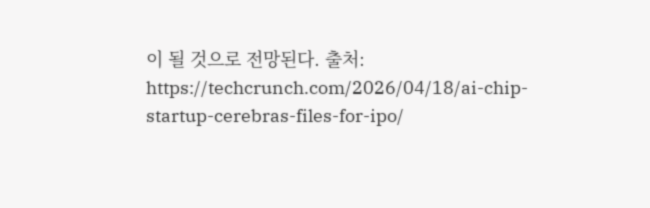이 될 것으로 전망된다. 출처: https://techcrunch.com/2026/04/18/ai-chip-startup-cerebras-files-for-ipo/